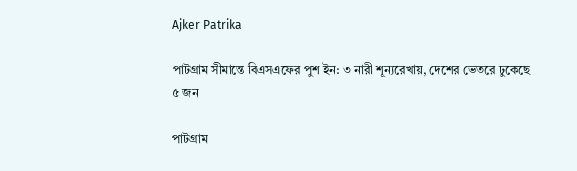Ajker Patrika

পাটগ্রাম সীমান্তে বিএসএফের পুশ ইন: ৩ নারী শূন্যরেখায়, দেশের ভেতরে ঢুকেছে ৫ জন

পাটগ্রাম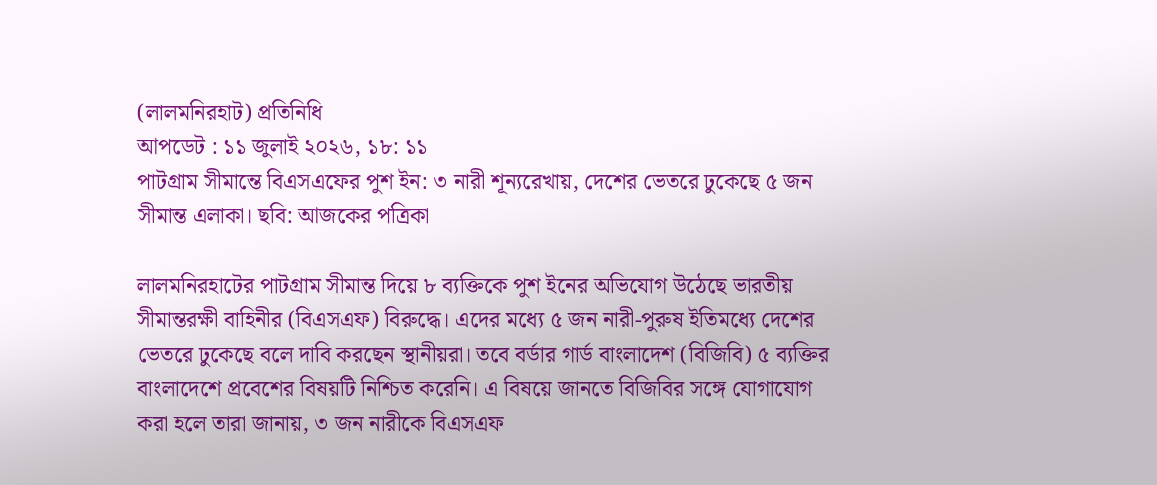(লালমনিরহাট) প্রতিনিধি
আপডেট : ১১ জুলাই ২০২৬, ১৮: ১১
পাটগ্রাম সীমান্তে বিএসএফের পুশ ইন: ৩ নারী শূন্যরেখায়, দেশের ভেতরে ঢুকেছে ৫ জন
সীমান্ত এলাকা। ছবি: আজকের পত্রিকা

লালমনিরহাটের পাটগ্রাম সীমান্ত দিয়ে ৮ ব্যক্তিকে পুশ ইনের অভিযোগ উঠেছে ভারতীয় সীমান্তরক্ষী বাহিনীর (বিএসএফ) বিরুদ্ধে। এদের মধ্যে ৫ জন নারী-পুরুষ ইতিমধ্যে দেশের ভেতরে ঢুকেছে বলে দাবি করছেন স্থানীয়রা। তবে বর্ডার গার্ড বাংলাদেশ (বিজিবি) ৫ ব্যক্তির বাংলাদেশে প্রবেশের বিষয়টি নিশ্চিত করেনি। এ বিষয়ে জানতে বিজিবির সঙ্গে যোগাযোগ করা হলে তারা জানায়, ৩ জন নারীকে বিএসএফ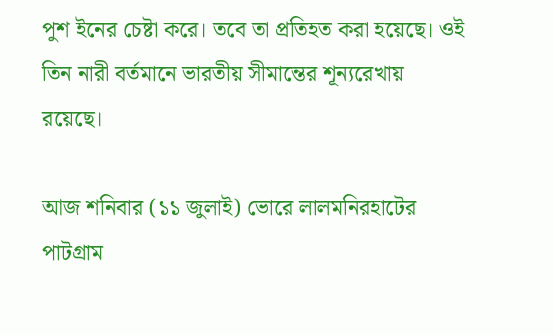পুশ ইনের চেষ্টা করে। তবে তা প্রতিহত করা হয়েছে। ওই তিন নারী বর্তমানে ভারতীয় সীমান্তের শূন্যরেখায় রয়েছে।

আজ শনিবার (১১ জুলাই) ভোরে লালমনিরহাটের পাটগ্রাম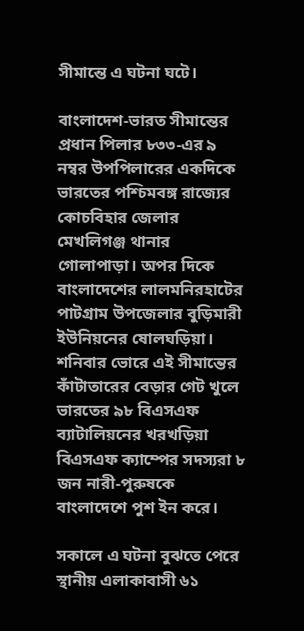সীমান্তে এ ঘটনা ঘটে।

বাংলাদেশ-ভারত সীমান্তের প্রধান পিলার ৮৩৩-এর ৯ নম্বর উপপিলারের একদিকে ভারতের পশ্চিমবঙ্গ রাজ্যের কোচবিহার জেলার মেখলিগঞ্জ থানার গোলাপাড়া। অপর দিকে বাংলাদেশের লালমনিরহাটের পাটগ্রাম উপজেলার বুড়িমারী ইউনিয়নের ষোলঘড়িয়া। শনিবার ভোরে এই সীমান্তের কাঁটাতারের বেড়ার গেট খুলে ভারতের ৯৮ বিএসএফ ব্যাটালিয়নের খরখড়িয়া বিএসএফ ক্যাম্পের সদস্যরা ৮ জন নারী-পুরুষকে বাংলাদেশে পুশ ইন করে।

সকালে এ ঘটনা বুঝতে পেরে স্থানীয় এলাকাবাসী ৬১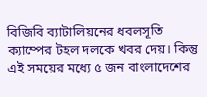বিজিবি ব্যাটালিয়নের ধবলসূতি ক্যাম্পের টহল দলকে খবর দেয়। কিন্তু এই সময়ের মধ্যে ৫ জন বাংলাদেশের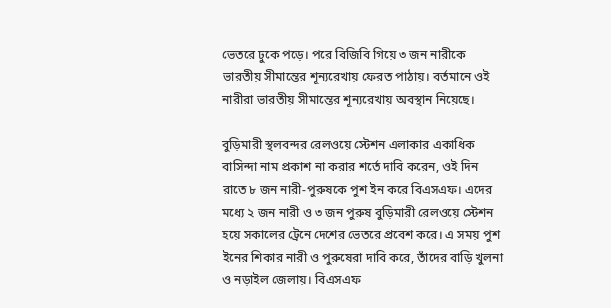ভেতরে ঢুকে পড়ে। পরে বিজিবি গিয়ে ৩ জন নারীকে ভারতীয় সীমান্তের শূন্যরেখায় ফেরত পাঠায়। বর্তমানে ওই নারীরা ভারতীয় সীমান্তের শূন্যরেখায় অবস্থান নিয়েছে।

বুড়িমারী স্থলবন্দর রেলওয়ে স্টেশন এলাকার একাধিক বাসিন্দা নাম প্রকাশ না করার শর্তে দাবি করেন, ওই দিন রাতে ৮ জন নারী-পুরুষকে পুশ ইন করে বিএসএফ। এদের মধ্যে ২ জন নারী ও ৩ জন পুরুষ বুড়িমারী রেলওয়ে স্টেশন হয়ে সকালের ট্রেনে দেশের ভেতরে প্রবেশ করে। এ সময় পুশ ইনের শিকার নারী ও পুরুষেরা দাবি করে, তাঁদের বাড়ি খুলনা ও নড়াইল জেলায়। বিএসএফ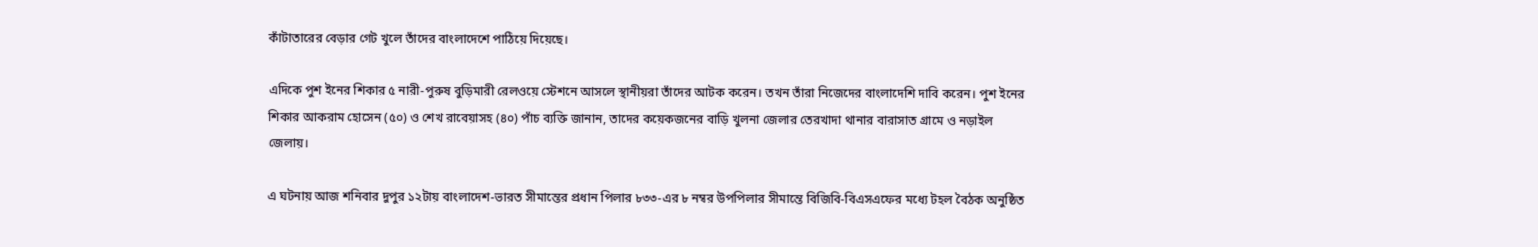কাঁটাতারের বেড়ার গেট খুলে তাঁদের বাংলাদেশে পাঠিয়ে দিয়েছে।

এদিকে পুশ ইনের শিকার ৫ নারী-পুরুষ বুড়িমারী রেলওয়ে স্টেশনে আসলে স্থানীয়রা তাঁদের আটক করেন। তখন তাঁরা নিজেদের বাংলাদেশি দাবি করেন। পুশ ইনের শিকার আকরাম হোসেন (৫০) ও শেখ রাবেয়াসহ (৪০) পাঁচ ব্যক্তি জানান, তাদের কয়েকজনের বাড়ি খুলনা জেলার তেরখাদা থানার বারাসাত গ্রামে ও নড়াইল জেলায়।

এ ঘটনায় আজ শনিবার দুপুর ১২টায় বাংলাদেশ-ভারত সীমান্তের প্রধান পিলার ৮৩৩-এর ৮ নম্বর উপপিলার সীমান্তে বিজিবি-বিএসএফের মধ্যে টহল বৈঠক অনুষ্ঠিত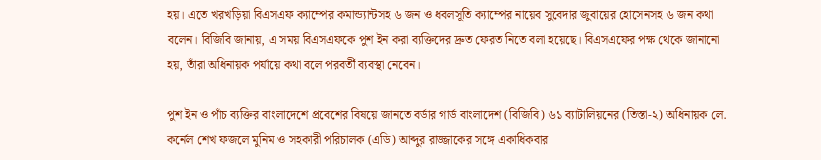হয়। এতে খরখড়িয়া বিএসএফ ক্যাম্পের কমান্ড্যান্টসহ ৬ জন ও ধবলসূতি ক্যাম্পের নায়েব সুবেদার জুবায়ের হোসেনসহ ৬ জন কথা বলেন। বিজিবি জানায়, এ সময় বিএসএফকে পুশ ইন করা ব্যক্তিদের দ্রুত ফেরত নিতে বলা হয়েছে। বিএসএফের পক্ষ থেকে জানানো হয়, তাঁরা অধিনায়ক পর্যায়ে কথা বলে পরবর্তী ব্যবস্থা নেবেন।

পুশ ইন ও পাঁচ ব্যক্তির বাংলাদেশে প্রবেশের বিষয়ে জানতে বর্ডার গার্ড বাংলাদেশ (বিজিবি) ৬১ ব্যাটালিয়নের (তিস্তা-২) অধিনায়ক লে. কর্নেল শেখ ফজলে মুনিম ও সহকারী পরিচালক (এডি) আব্দুর রাজ্জাকের সঙ্গে একাধিকবার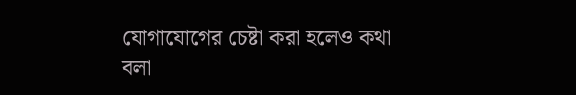যোগাযোগের চেষ্টা করা হলেও কথা বলা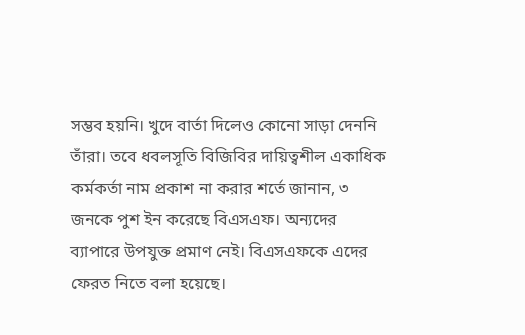সম্ভব হয়নি। খুদে বার্তা দিলেও কোনো সাড়া দেননি তাঁরা। তবে ধবলসূতি বিজিবির দায়িত্বশীল একাধিক কর্মকর্তা নাম প্রকাশ না করার শর্তে জানান, ৩ জনকে পুশ ইন করেছে বিএসএফ। অন্যদের ব্যাপারে উপযুক্ত প্রমাণ নেই। বিএসএফকে এদের ফেরত নিতে বলা হয়েছে।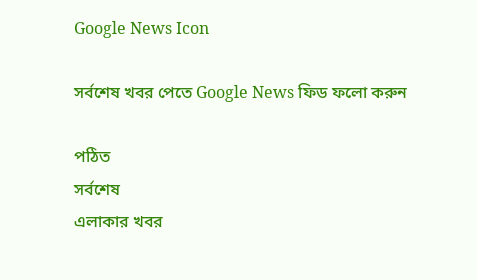Google News Icon

সর্বশেষ খবর পেতে Google News ফিড ফলো করুন

পঠিত
সর্বশেষ
এলাকার খবর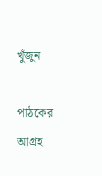খুঁজুন

পাঠকের আগ্রহ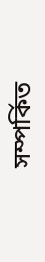সম্পর্কিত